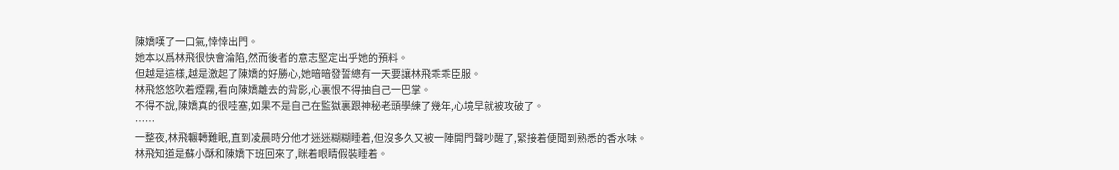陳嬌嘆了一口氣,悻悻出門。
她本以爲林飛很快會淪陷,然而後者的意志堅定出乎她的預料。
但越是這樣,越是激起了陳嬌的好勝心,她暗暗發誓總有一天要讓林飛乖乖臣服。
林飛悠悠吹着煙霧,看向陳嬌離去的背影,心裏恨不得抽自己一巴掌。
不得不說,陳嬌真的很哇塞,如果不是自己在監獄裏跟神秘老頭學練了幾年,心境早就被攻破了。
……
一整夜,林飛輾轉難眠,直到凌晨時分他才迷迷糊糊睡着,但沒多久又被一陣開門聲吵醒了,緊接着便聞到熟悉的香水味。
林飛知道是蘇小酥和陳嬌下班回來了,眯着眼睛假裝睡着。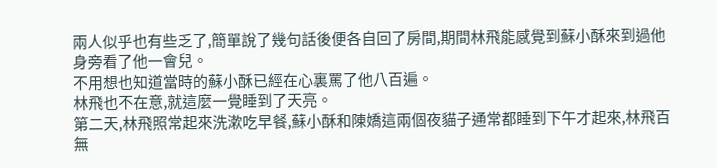兩人似乎也有些乏了,簡單說了幾句話後便各自回了房間,期間林飛能感覺到蘇小酥來到過他身旁看了他一會兒。
不用想也知道當時的蘇小酥已經在心裏罵了他八百遍。
林飛也不在意,就這麼一覺睡到了天亮。
第二天,林飛照常起來洗漱吃早餐,蘇小酥和陳嬌這兩個夜貓子通常都睡到下午才起來,林飛百無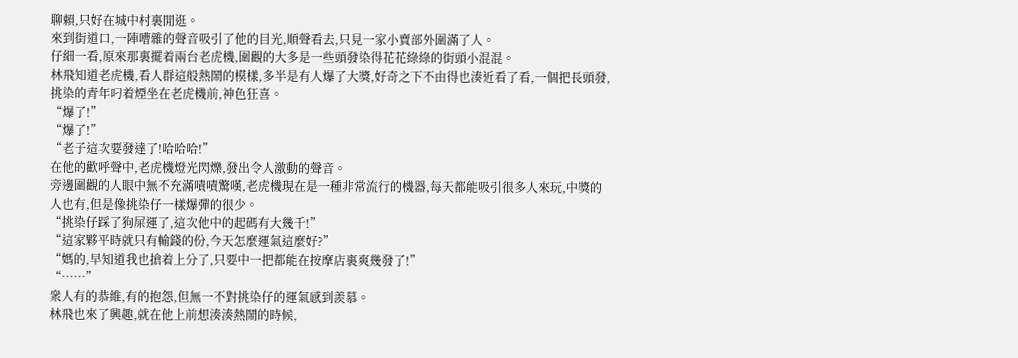聊賴,只好在城中村裏閒逛。
來到街道口,一陣嘈雜的聲音吸引了他的目光,順聲看去,只見一家小賣部外圍滿了人。
仔細一看,原來那裏擺着兩台老虎機,圍觀的大多是一些頭發染得花花綠綠的街頭小混混。
林飛知道老虎機,看人群這般熱鬧的模樣,多半是有人爆了大獎,好奇之下不由得也湊近看了看,一個把長頭發,挑染的青年叼着煙坐在老虎機前,神色狂喜。
“爆了!”
“爆了!”
“老子這次要發達了!哈哈哈!”
在他的歡呼聲中,老虎機燈光閃爍,發出令人激動的聲音。
旁邊圍觀的人眼中無不充滿嘖嘖驚嘆,老虎機現在是一種非常流行的機器,每天都能吸引很多人來玩,中獎的人也有,但是像挑染仔一樣爆彈的很少。
“挑染仔踩了狗屎運了,這次他中的起碼有大幾千!”
“這家夥平時就只有輸錢的份,今天怎麼運氣這麼好?”
“媽的,早知道我也搶着上分了,只要中一把都能在按摩店裏爽幾發了!”
“……”
衆人有的恭維,有的抱怨,但無一不對挑染仔的運氣感到羨慕。
林飛也來了興趣,就在他上前想湊湊熱鬧的時候,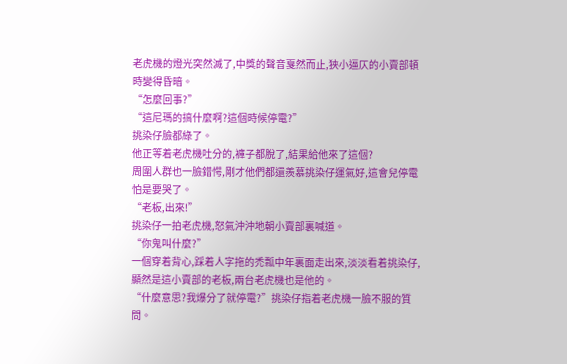老虎機的燈光突然滅了,中獎的聲音戛然而止,狹小逼仄的小賣部頓時變得昏暗。
“怎麼回事?”
“這尼瑪的搞什麼啊?這個時候停電?”
挑染仔臉都綠了。
他正等着老虎機吐分的,褲子都脫了,結果給他來了這個?
周圍人群也一臉錯愕,剛才他們都還羨慕挑染仔運氣好,這會兒停電怕是要哭了。
“老板,出來!”
挑染仔一拍老虎機,怒氣沖沖地朝小賣部裏喊道。
“你鬼叫什麼?”
一個穿着背心,踩着人字拖的禿瓢中年裏面走出來,淡淡看着挑染仔,顯然是這小賣部的老板,兩台老虎機也是他的。
“什麼意思?我爆分了就停電?”挑染仔指着老虎機一臉不服的質問。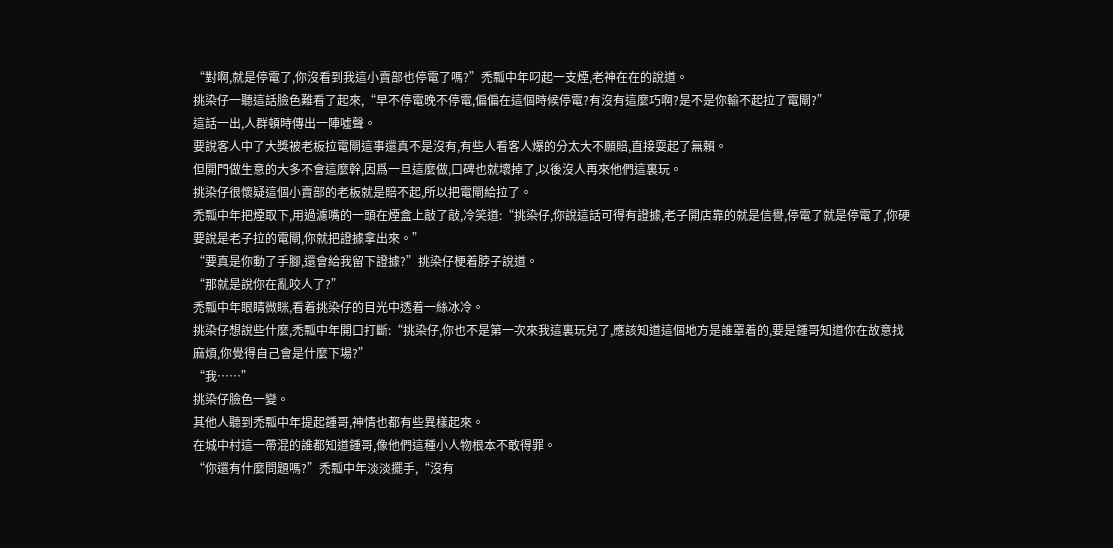“對啊,就是停電了,你沒看到我這小賣部也停電了嗎?”禿瓢中年叼起一支煙,老神在在的說道。
挑染仔一聽這話臉色難看了起來,“早不停電晚不停電,偏偏在這個時候停電?有沒有這麼巧啊?是不是你輸不起拉了電閘?”
這話一出,人群頓時傳出一陣噓聲。
要說客人中了大獎被老板拉電閘這事還真不是沒有,有些人看客人爆的分太大不願賠,直接耍起了無賴。
但開門做生意的大多不會這麼幹,因爲一旦這麼做,口碑也就壞掉了,以後沒人再來他們這裏玩。
挑染仔很懷疑這個小賣部的老板就是賠不起,所以把電閘給拉了。
禿瓢中年把煙取下,用過濾嘴的一頭在煙盒上敲了敲,冷笑道:“挑染仔,你說這話可得有證據,老子開店靠的就是信譽,停電了就是停電了,你硬要說是老子拉的電閘,你就把證據拿出來。”
“要真是你動了手腳,還會給我留下證據?”挑染仔梗着脖子說道。
“那就是說你在亂咬人了?”
禿瓢中年眼睛微眯,看着挑染仔的目光中透着一絲冰冷。
挑染仔想說些什麼,禿瓢中年開口打斷:“挑染仔,你也不是第一次來我這裏玩兒了,應該知道這個地方是誰罩着的,要是鍾哥知道你在故意找麻煩,你覺得自己會是什麼下場?”
“我……”
挑染仔臉色一變。
其他人聽到禿瓢中年提起鍾哥,神情也都有些異樣起來。
在城中村這一帶混的誰都知道鍾哥,像他們這種小人物根本不敢得罪。
“你還有什麼問題嗎?”禿瓢中年淡淡擺手,“沒有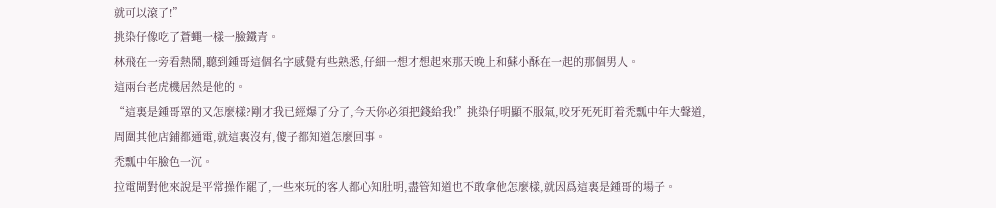就可以滾了!”
挑染仔像吃了蒼蠅一樣一臉鐵青。
林飛在一旁看熱鬧,聽到鍾哥這個名字感覺有些熟悉,仔細一想才想起來那天晚上和蘇小酥在一起的那個男人。
這兩台老虎機居然是他的。
“這裏是鍾哥罩的又怎麼樣?剛才我已經爆了分了,今天你必須把錢給我!”挑染仔明顯不服氣,咬牙死死盯着禿瓢中年大聲道,周圍其他店鋪都通電,就這裏沒有,傻子都知道怎麼回事。
禿瓢中年臉色一沉。
拉電閘對他來說是平常操作罷了,一些來玩的客人都心知肚明,盡管知道也不敢拿他怎麼樣,就因爲這裏是鍾哥的場子。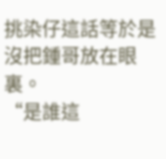挑染仔這話等於是沒把鍾哥放在眼裏。
“是誰這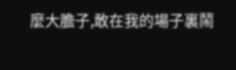麼大膽子,敢在我的場子裏鬧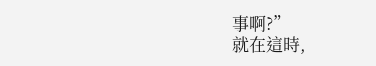事啊?”
就在這時,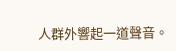人群外響起一道聲音。